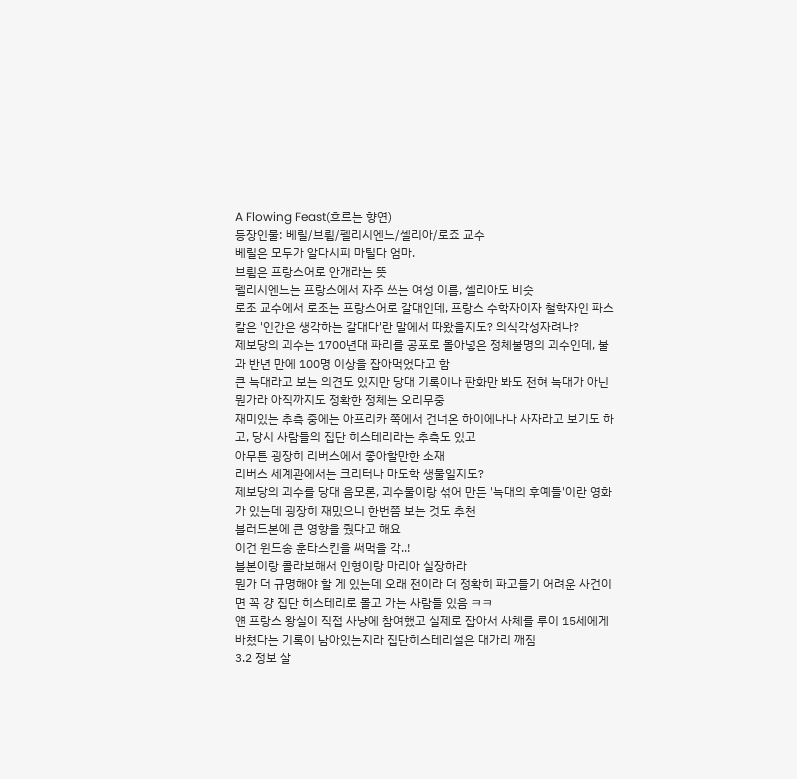A Flowing Feast(흐르는 향연)
등장인물: 베릴/브륌/펠리시엔느/셀리아/로죠 교수
베릴은 모두가 알다시피 마틸다 엄마.
브륌은 프랑스어로 안개라는 뜻
펠리시엔느는 프랑스에서 자주 쓰는 여성 이름, 셀리아도 비슷
로조 교수에서 로조는 프랑스어로 갈대인데, 프랑스 수학자이자 철학자인 파스칼은 '인간은 생각하는 갈대다'란 말에서 따왔을지도? 의식각성자려나?
제보당의 괴수는 1700년대 파리를 공포로 몰아넣은 정체불명의 괴수인데, 불과 반년 만에 100명 이상을 잡아먹었다고 함
큰 늑대라고 보는 의견도 있지만 당대 기록이나 판화만 봐도 전혀 늑대가 아닌 뭔가라 아직까지도 정확한 정체는 오리무중
재미있는 추측 중에는 아프리카 쪽에서 건너온 하이에나나 사자라고 보기도 하고, 당시 사람들의 집단 히스테리라는 추측도 있고
아무튼 굉장히 리버스에서 좋아할만한 소재
리버스 세계관에서는 크리터나 마도학 생물일지도?
제보당의 괴수를 당대 음모론, 괴수물이랑 섞어 만든 '늑대의 후예들'이란 영화가 있는데 굉장히 재밌으니 한번쯤 보는 것도 추천
블러드본에 큰 영향을 줬다고 해요
이건 윈드송 훈타스킨을 써먹을 각..!
블본이랑 콜라보해서 인형이랑 마리아 실장하라
뭔가 더 규명해야 할 게 있는데 오래 전이라 더 정확히 파고들기 어려운 사건이면 꼭 걍 집단 히스테리로 몰고 가는 사람들 있음 ㅋㅋ
얜 프랑스 왕실이 직접 사냥에 참여했고 실제로 잡아서 사체를 루이 15세에게 바쳤다는 기록이 남아있는지라 집단히스테리설은 대가리 깨짐
3.2 정보 살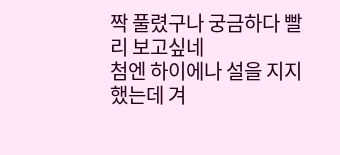짝 풀렸구나 궁금하다 빨리 보고싶네
첨엔 하이에나 설을 지지했는데 겨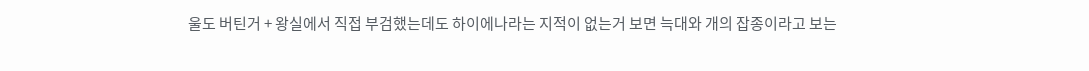울도 버틴거 + 왕실에서 직접 부검했는데도 하이에나라는 지적이 없는거 보면 늑대와 개의 잡종이라고 보는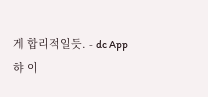게 합리적일듯. - dc App
햐 이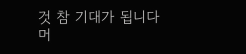것 참 기대가 됩니다
머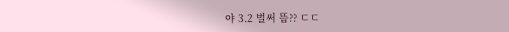야 3.2 벌써 뜸?? ㄷㄷ